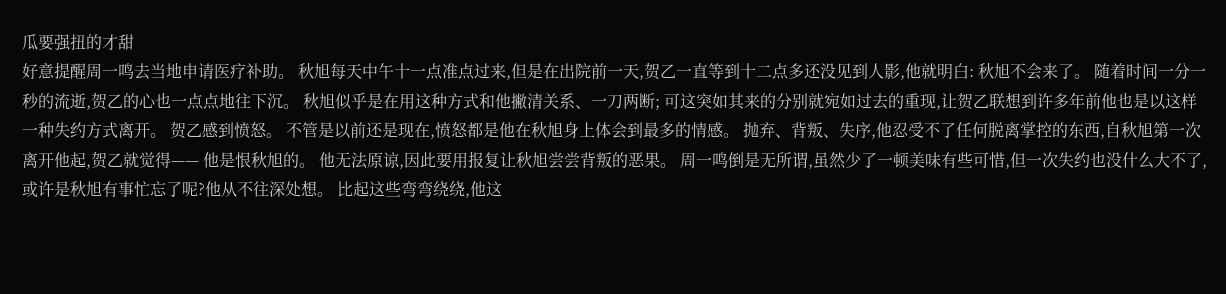瓜要强扭的才甜
好意提醒周一鸣去当地申请医疗补助。 秋旭每天中午十一点准点过来,但是在出院前一天,贺乙一直等到十二点多还没见到人影,他就明白: 秋旭不会来了。 随着时间一分一秒的流逝,贺乙的心也一点点地往下沉。 秋旭似乎是在用这种方式和他撇清关系、一刀两断; 可这突如其来的分别就宛如过去的重现,让贺乙联想到许多年前他也是以这样一种失约方式离开。 贺乙感到愤怒。 不管是以前还是现在,愤怒都是他在秋旭身上体会到最多的情感。 抛弃、背叛、失序,他忍受不了任何脱离掌控的东西,自秋旭第一次离开他起,贺乙就觉得—— 他是恨秋旭的。 他无法原谅,因此要用报复让秋旭尝尝背叛的恶果。 周一鸣倒是无所谓,虽然少了一顿美味有些可惜,但一次失约也没什么大不了,或许是秋旭有事忙忘了呢?他从不往深处想。 比起这些弯弯绕绕,他这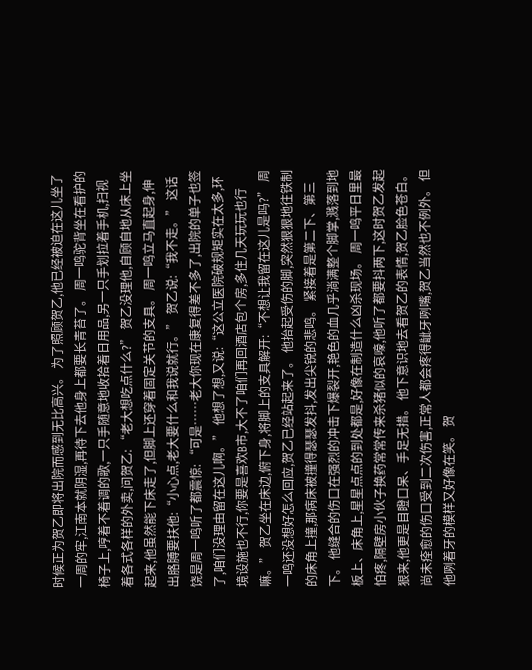时候正为贺乙即将出院而感到无比高兴。 为了照顾贺乙,他已经被迫在这儿坐了一周的牢,江南本就阴湿,再待下去他身上都要长青苔了。 周一鸣驼背坐在看护的椅子上,哼着不着调的歌,一只手随意地收拾着日用品,另一只手划拉着手机,扫视着各式各样的外卖,问贺乙: “老大想吃点什么?” 贺乙没理他,自顾自地从床上坐起来,他虽然能下床走了,但脚上还穿着固定关节的支具。 周一鸣立马直起身,伸出胳膊要扶他:“小心点,老大要什么和我说就行。” 贺乙说:“我不走。” 这话饶是周一鸣听了都震惊: “可是……老大你现在康复得差不多了,出院的单子也签了,咱们没理由留在这儿啊。” 他想了想,又说:“这公立医院破规矩实在太多,环境设施也不行,你要是喜欢B市,大不了咱们再回酒店包个房,多住几天玩玩也行嘛。” 贺乙坐在床边,俯下身,将脚上的支具解开:“不想让我留在这儿是吗?” 周一鸣还没想好怎么回应,贺乙已经站起来了。 他抬起受伤的脚,突然狠狠地往铁制的床角上撞,那病床被撞得瑟瑟发抖,发出尖锐的悲鸣。 紧接着是第二下、第三下。 他缝合的伤口在强烈的冲击下爆裂开,艳色的血几乎淌满整个脚掌,溅落到地板上、床角上,星星点点的到处都是,好像在制造什么凶杀现场。 周一鸣平日里最怕疼,隔壁房小伙子换药常常传来杀猪似的哀嚎,他听了都要抖两下,这时贺乙发起狠来,他更是目瞪口呆、手足无措。 他下意识地去看贺乙的表情,贺乙脸色苍白。 尚未痊愈的伤口受到二次伤害,正常人都会疼得龇牙咧嘴,贺乙当然也不例外。 但他咧着牙的模样又好像在笑。 贺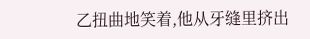乙扭曲地笑着,他从牙缝里挤出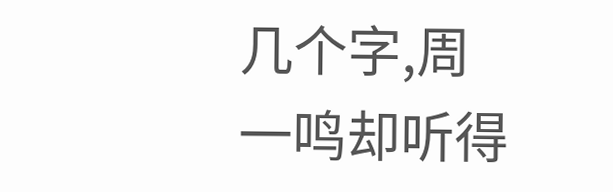几个字,周一鸣却听得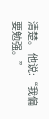清楚。 他说:“我偏要勉强。”